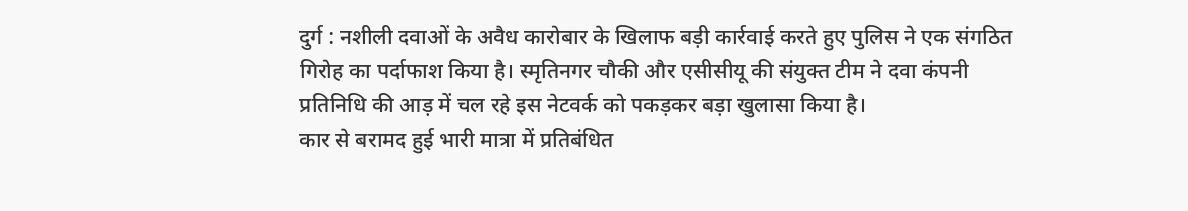दुर्ग : नशीली दवाओं के अवैध कारोबार के खिलाफ बड़ी कार्रवाई करते हुए पुलिस ने एक संगठित गिरोह का पर्दाफाश किया है। स्मृतिनगर चौकी और एसीसीयू की संयुक्त टीम ने दवा कंपनी प्रतिनिधि की आड़ में चल रहे इस नेटवर्क को पकड़कर बड़ा खुलासा किया है।
कार से बरामद हुई भारी मात्रा में प्रतिबंधित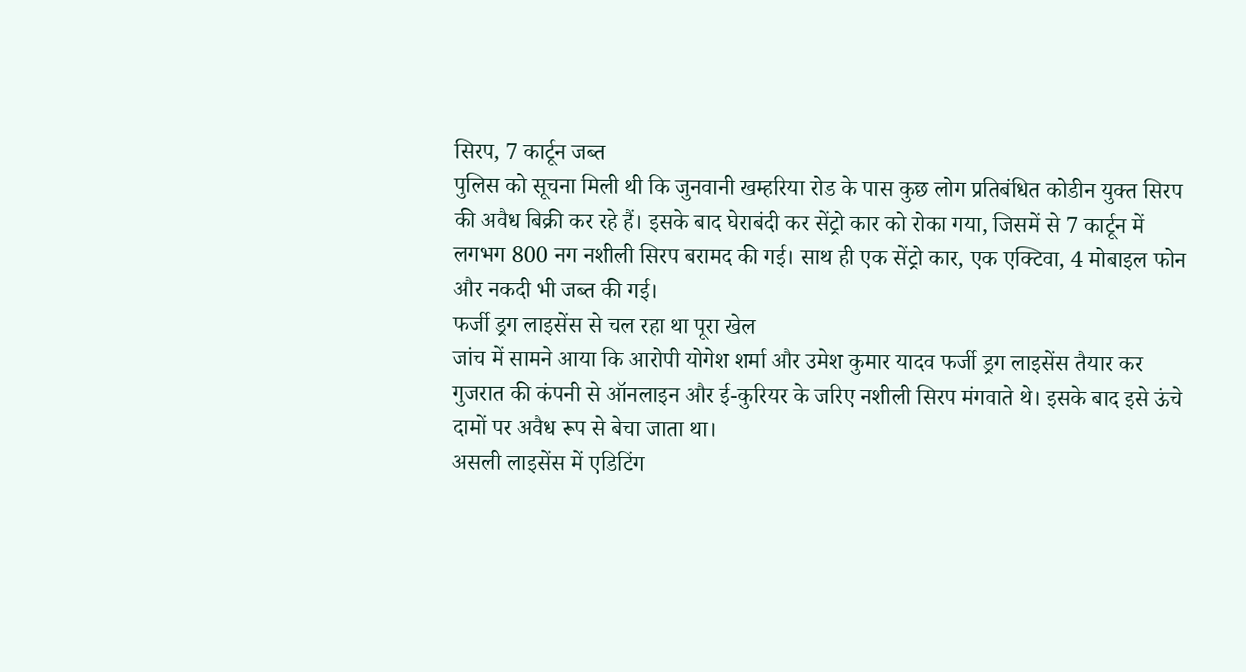सिरप, 7 कार्टून जब्त
पुलिस को सूचना मिली थी कि जुनवानी खम्हरिया रोड के पास कुछ लोग प्रतिबंधित कोडीन युक्त सिरप की अवैध बिक्री कर रहे हैं। इसके बाद घेराबंदी कर सेंट्रो कार को रोका गया, जिसमें से 7 कार्टून में लगभग 800 नग नशीली सिरप बरामद की गई। साथ ही एक सेंट्रो कार, एक एक्टिवा, 4 मोबाइल फोन और नकदी भी जब्त की गई।
फर्जी ड्रग लाइसेंस से चल रहा था पूरा खेल
जांच में सामने आया कि आरोपी योगेश शर्मा और उमेश कुमार यादव फर्जी ड्रग लाइसेंस तैयार कर गुजरात की कंपनी से ऑनलाइन और ई-कुरियर के जरिए नशीली सिरप मंगवाते थे। इसके बाद इसे ऊंचे दामों पर अवैध रूप से बेचा जाता था।
असली लाइसेंस में एडिटिंग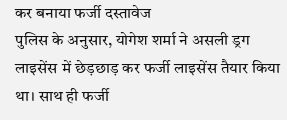कर बनाया फर्जी दस्तावेज
पुलिस के अनुसार, योगेश शर्मा ने असली ड्रग लाइसेंस में छेड़छाड़ कर फर्जी लाइसेंस तैयार किया था। साथ ही फर्जी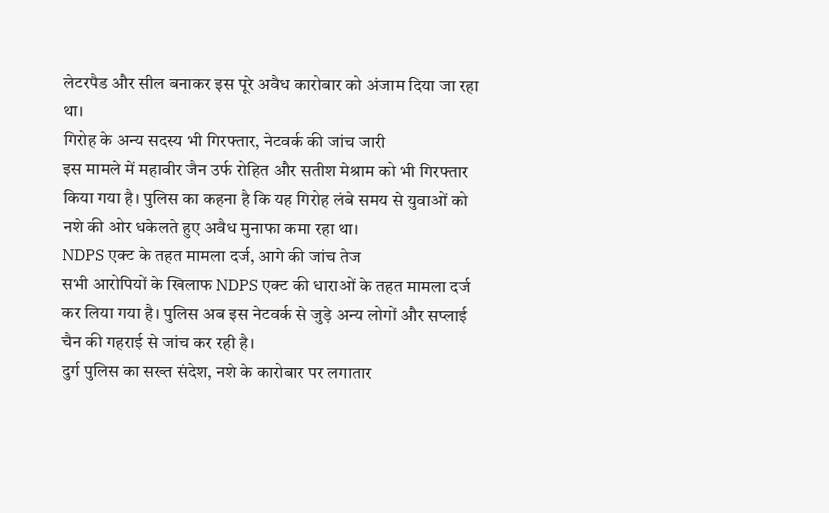लेटरपैड और सील बनाकर इस पूरे अवैध कारोबार को अंजाम दिया जा रहा था।
गिरोह के अन्य सदस्य भी गिरफ्तार, नेटवर्क की जांच जारी
इस मामले में महावीर जैन उर्फ रोहित और सतीश मेश्राम को भी गिरफ्तार किया गया है। पुलिस का कहना है कि यह गिरोह लंबे समय से युवाओं को नशे की ओर धकेलते हुए अवैध मुनाफा कमा रहा था।
NDPS एक्ट के तहत मामला दर्ज, आगे की जांच तेज
सभी आरोपियों के खिलाफ NDPS एक्ट की धाराओं के तहत मामला दर्ज कर लिया गया है। पुलिस अब इस नेटवर्क से जुड़े अन्य लोगों और सप्लाई चैन की गहराई से जांच कर रही है।
दुर्ग पुलिस का सख्त संदेश, नशे के कारोबार पर लगातार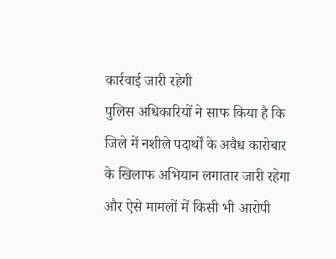कार्रवाई जारी रहेगी
पुलिस अधिकारियों ने साफ किया है कि जिले में नशीले पदार्थों के अवैध कारोबार के खिलाफ अभियान लगातार जारी रहेगा और ऐसे मामलों में किसी भी आरोपी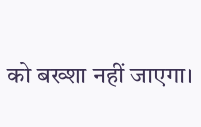को बख्शा नहीं जाएगा।